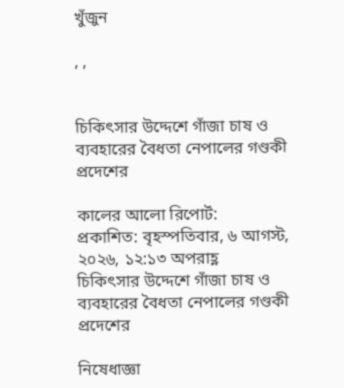খুঁজুন

, ,


চিকিৎসার উদ্দেশে গাঁজা চাষ ও ব্যবহারের বৈধতা নেপালের গণ্ডকী প্রদেশের

কালের আলো রিপোর্ট:
প্রকাশিত: বৃহস্পতিবার, ৬ আগস্ট, ২০২৬, ১২:১৩ অপরাহ্ণ
চিকিৎসার উদ্দেশে গাঁজা চাষ ও ব্যবহারের বৈধতা নেপালের গণ্ডকী প্রদেশের

নিষেধাজ্ঞা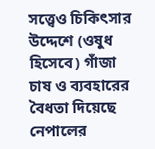সত্ত্বেও চিকিৎসার উদ্দেশে (ওষুধ হিসেবে) গাঁজা চাষ ও ব্যবহারের বৈধতা দিয়েছে নেপালের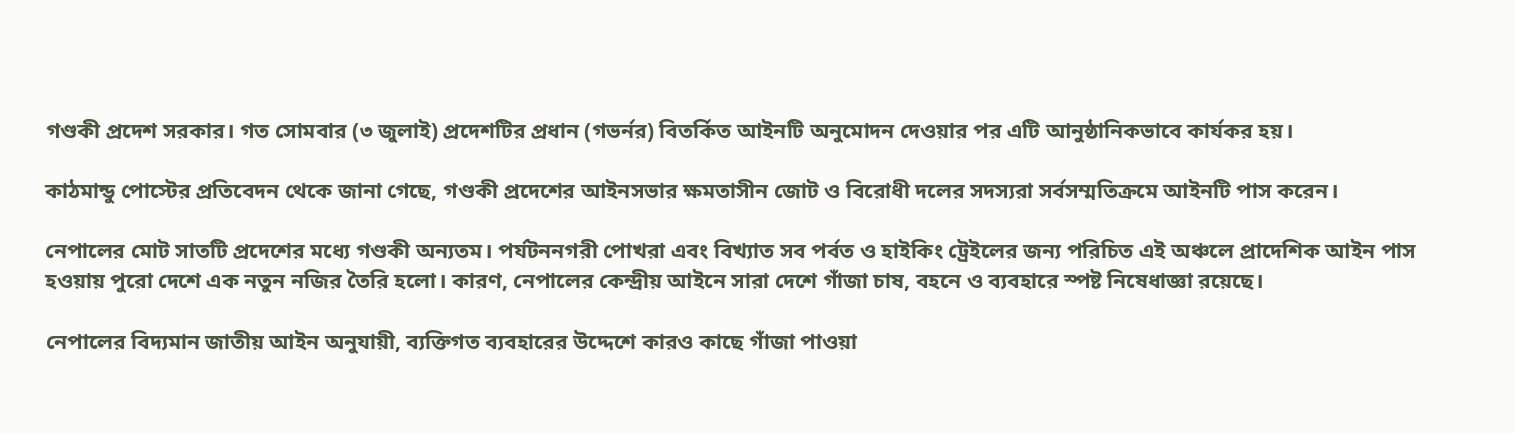গণ্ডকী প্রদেশ সরকার। গত সোমবার (৩ জুলাই) প্রদেশটির প্রধান (গভর্নর) বিতর্কিত আইনটি অনুমোদন দেওয়ার পর এটি আনুষ্ঠানিকভাবে কার্যকর হয়।

কাঠমান্ডু পোস্টের প্রতিবেদন থেকে জানা গেছে, গণ্ডকী প্রদেশের আইনসভার ক্ষমতাসীন জোট ও বিরোধী দলের সদস্যরা সর্বসম্মতিক্রমে আইনটি পাস করেন।

নেপালের মোট সাতটি প্রদেশের মধ্যে গণ্ডকী অন্যতম। পর্যটননগরী পোখরা এবং বিখ্যাত সব পর্বত ও হাইকিং ট্রেইলের জন্য পরিচিত এই অঞ্চলে প্রাদেশিক আইন পাস হওয়ায় পুরো দেশে এক নতুন নজির তৈরি হলো। কারণ, নেপালের কেন্দ্রীয় আইনে সারা দেশে গাঁজা চাষ, বহনে ও ব্যবহারে স্পষ্ট নিষেধাজ্ঞা রয়েছে।

নেপালের বিদ্যমান জাতীয় আইন অনুযায়ী, ব্যক্তিগত ব্যবহারের উদ্দেশে কারও কাছে গাঁজা পাওয়া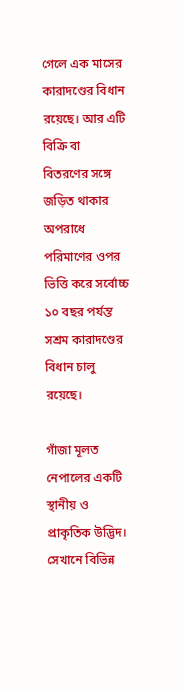গেলে এক মাসের কারাদণ্ডের বিধান রয়েছে। আর এটি বিক্রি বা বিতরণের সঙ্গে জড়িত থাকার অপরাধে পরিমাণের ওপর ভিত্তি করে সর্বোচ্চ ১০ বছর পর্যন্ত সশ্রম কারাদণ্ডের বিধান চালু রয়েছে।

গাঁজা মূলত নেপালের একটি স্থানীয় ও প্রাকৃতিক উদ্ভিদ। সেখানে বিভিন্ন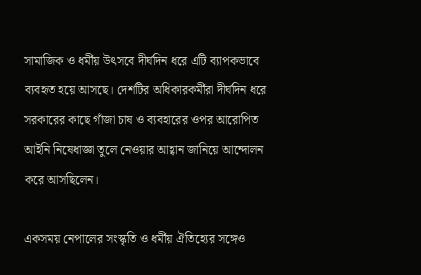সামাজিক ও ধর্মীয় উৎসবে দীর্ঘদিন ধরে এটি ব্যাপকভাবে ব্যবহৃত হয়ে আসছে। দেশটির অধিকারকর্মীরা দীর্ঘদিন ধরে সরকারের কাছে গাঁজা চাষ ও ব্যবহারের ওপর আরোপিত আইনি নিষেধাজ্ঞা তুলে নেওয়ার আহ্বান জানিয়ে আন্দোলন করে আসছিলেন।

একসময় নেপালের সংস্কৃতি ও ধর্মীয় ঐতিহ্যের সঙ্গেও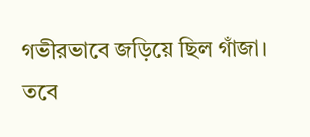গভীরভাবে জড়িয়ে ছিল গাঁজা। তবে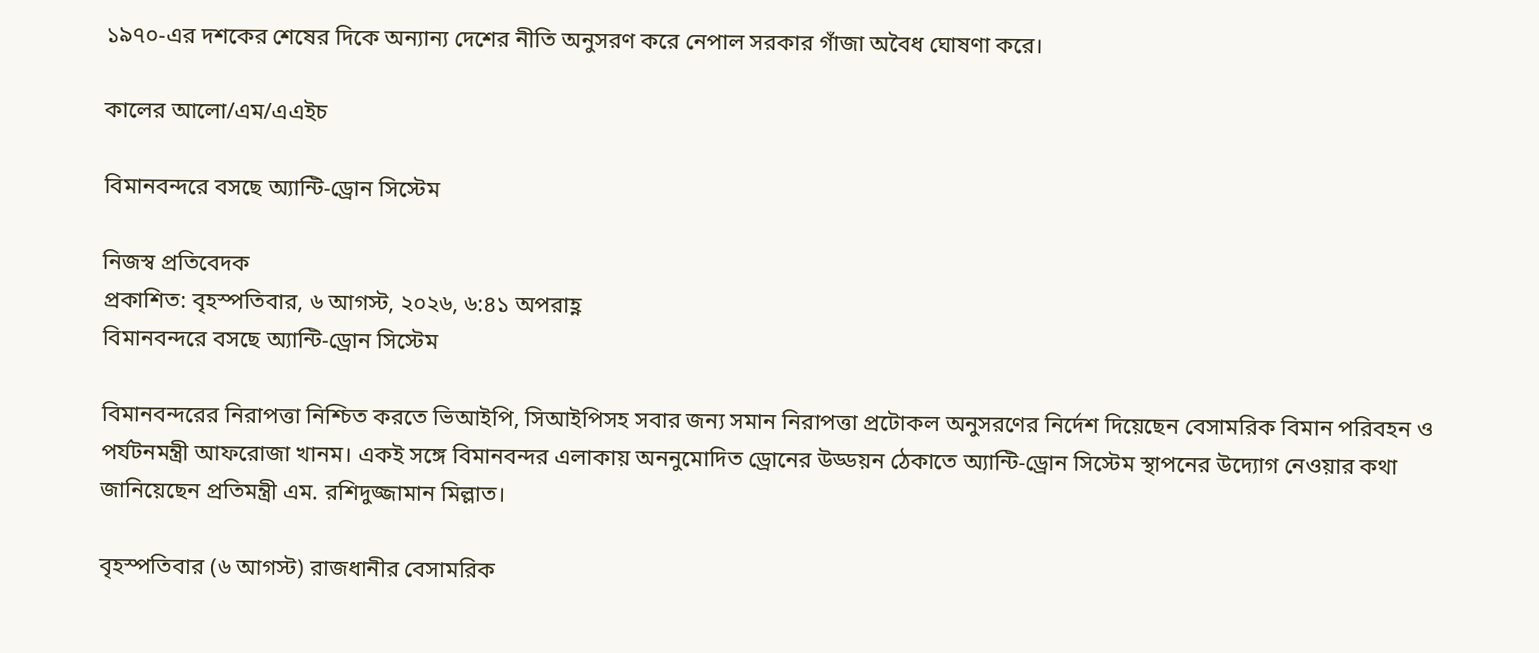১৯৭০-এর দশকের শেষের দিকে অন্যান্য দেশের নীতি অনুসরণ করে নেপাল সরকার গাঁজা অবৈধ ঘোষণা করে।

কালের আলো/এম/এএইচ

বিমানবন্দরে বসছে অ্যান্টি-ড্রোন সিস্টেম

নিজস্ব প্রতিবেদক
প্রকাশিত: বৃহস্পতিবার, ৬ আগস্ট, ২০২৬, ৬:৪১ অপরাহ্ণ
বিমানবন্দরে বসছে অ্যান্টি-ড্রোন সিস্টেম

বিমানবন্দরের নিরাপত্তা নিশ্চিত করতে ভিআইপি, সিআইপিসহ সবার জন্য সমান নিরাপত্তা প্রটোকল অনুসরণের নির্দেশ দিয়েছেন বেসামরিক বিমান পরিবহন ও পর্যটনমন্ত্রী আফরোজা খানম। একই সঙ্গে বিমানবন্দর এলাকায় অননুমোদিত ড্রোনের উড্ডয়ন ঠেকাতে অ্যান্টি-ড্রোন সিস্টেম স্থাপনের উদ্যোগ নেওয়ার কথা জানিয়েছেন প্রতিমন্ত্রী এম. রশিদুজ্জামান মিল্লাত।

বৃহস্পতিবার (৬ আগস্ট) রাজধানীর বেসামরিক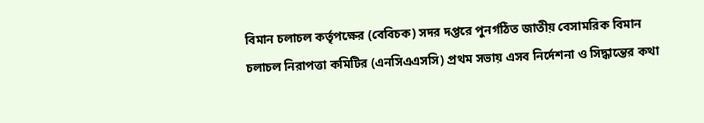বিমান চলাচল কর্তৃপক্ষের (বেবিচক) সদর দপ্তরে পুনর্গঠিত জাতীয় বেসামরিক বিমান চলাচল নিরাপত্তা কমিটির (এনসিএএসসি) প্রথম সভায় এসব নির্দেশনা ও সিদ্ধান্তের কথা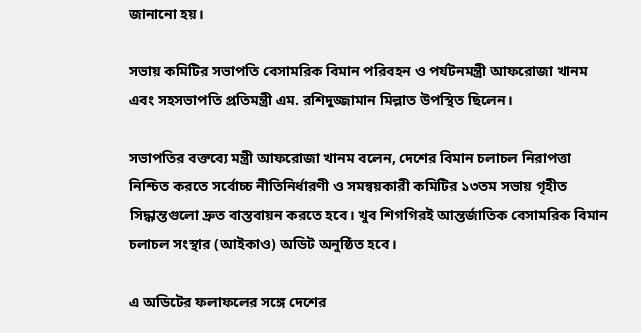জানানো হয়।

সভায় কমিটির সভাপতি বেসামরিক বিমান পরিবহন ও পর্যটনমন্ত্রী আফরোজা খানম এবং সহসভাপতি প্রতিমন্ত্রী এম. রশিদুজ্জামান মিল্লাত উপস্থিত ছিলেন।

সভাপতির বক্তব্যে মন্ত্রী আফরোজা খানম বলেন, দেশের বিমান চলাচল নিরাপত্তা নিশ্চিত করতে সর্বোচ্চ নীতিনির্ধারণী ও সমন্বয়কারী কমিটির ১৩তম সভায় গৃহীত সিদ্ধান্তগুলো দ্রুত বাস্তবায়ন করতে হবে। খুব শিগগিরই আন্তর্জাতিক বেসামরিক বিমান চলাচল সংস্থার (আইকাও) অডিট অনুষ্ঠিত হবে।

এ অডিটের ফলাফলের সঙ্গে দেশের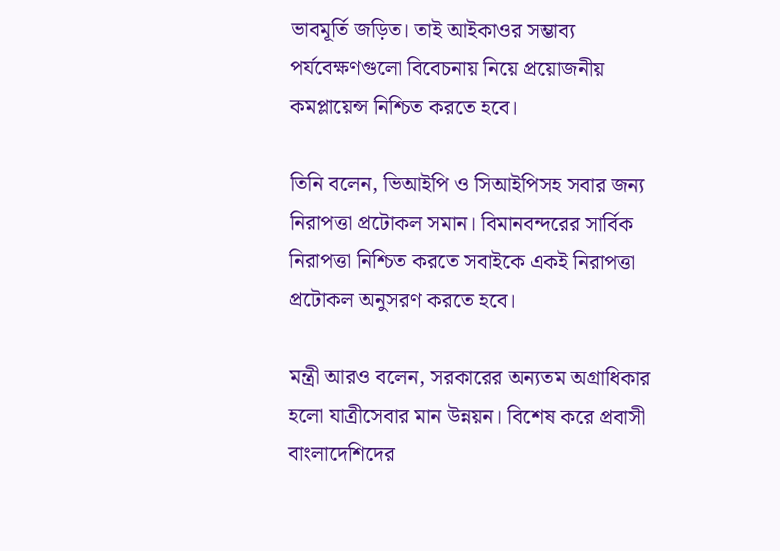ভাবমূর্তি জড়িত। তাই আইকাওর সম্ভাব্য পর্যবেক্ষণগুলো বিবেচনায় নিয়ে প্রয়োজনীয় কমপ্লায়েন্স নিশ্চিত করতে হবে।

তিনি বলেন, ভিআইপি ও সিআইপিসহ সবার জন্য নিরাপত্তা প্রটোকল সমান। বিমানবন্দরের সার্বিক নিরাপত্তা নিশ্চিত করতে সবাইকে একই নিরাপত্তা প্রটোকল অনুসরণ করতে হবে।

মন্ত্রী আরও বলেন, সরকারের অন্যতম অগ্রাধিকার হলো যাত্রীসেবার মান উন্নয়ন। বিশেষ করে প্রবাসী বাংলাদেশিদের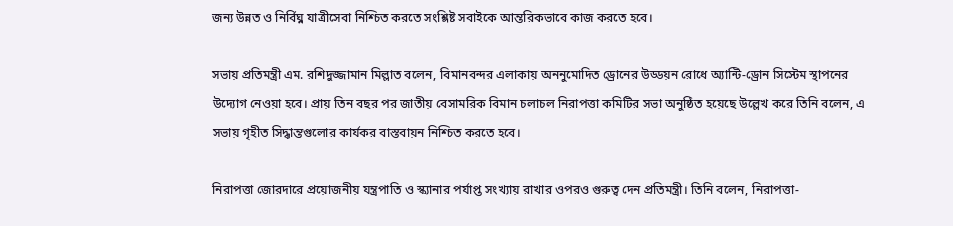জন্য উন্নত ও নির্বিঘ্ন যাত্রীসেবা নিশ্চিত করতে সংশ্লিষ্ট সবাইকে আন্তরিকভাবে কাজ করতে হবে।

সভায় প্রতিমন্ত্রী এম. রশিদুজ্জামান মিল্লাত বলেন, বিমানবন্দর এলাকায় অননুমোদিত ড্রোনের উড্ডয়ন রোধে অ্যান্টি-ড্রোন সিস্টেম স্থাপনের উদ্যোগ নেওয়া হবে। প্রায় তিন বছর পর জাতীয় বেসামরিক বিমান চলাচল নিরাপত্তা কমিটির সভা অনুষ্ঠিত হয়েছে উল্লেখ করে তিনি বলেন, এ সভায় গৃহীত সিদ্ধান্তগুলোর কার্যকর বাস্তবায়ন নিশ্চিত করতে হবে।

নিরাপত্তা জোরদারে প্রয়োজনীয় যন্ত্রপাতি ও স্ক্যানার পর্যাপ্ত সংখ্যায় রাখার ওপরও গুরুত্ব দেন প্রতিমন্ত্রী। তিনি বলেন, নিরাপত্তা-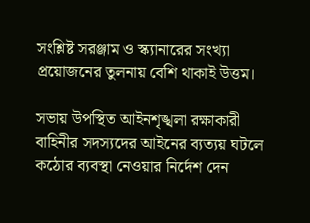সংশ্লিষ্ট সরঞ্জাম ও স্ক্যানারের সংখ্যা প্রয়োজনের তুলনায় বেশি থাকাই উত্তম।

সভায় উপস্থিত আইনশৃঙ্খলা রক্ষাকারী বাহিনীর সদস্যদের আইনের ব্যত্যয় ঘটলে কঠোর ব্যবস্থা নেওয়ার নির্দেশ দেন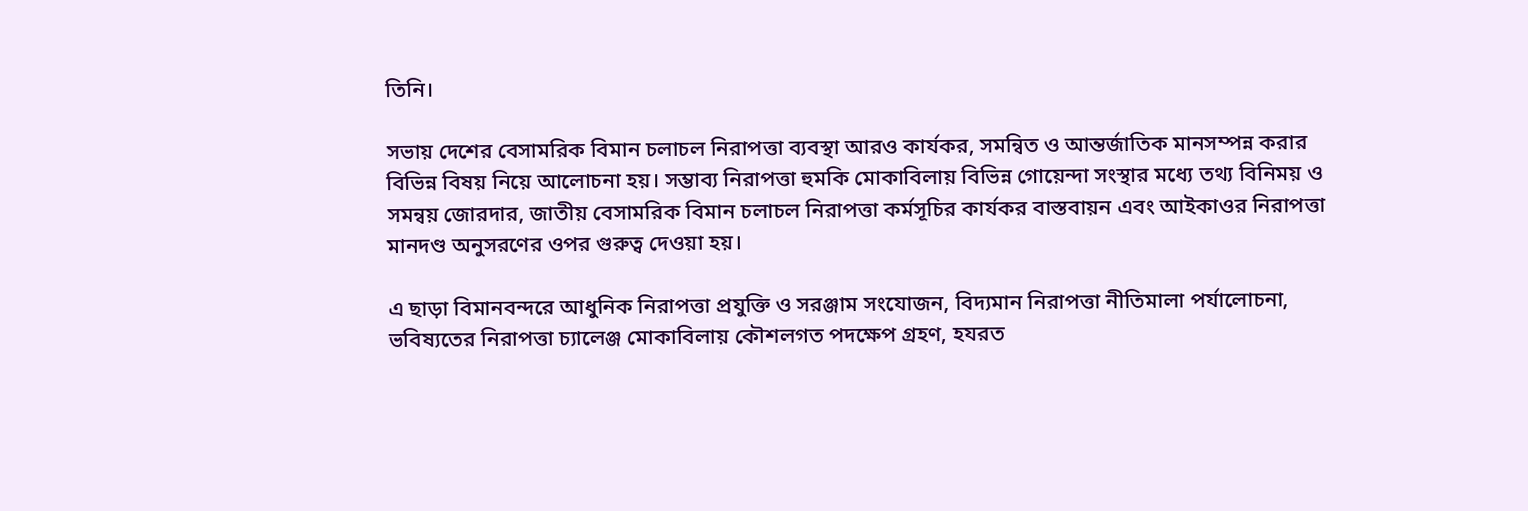তিনি।

সভায় দেশের বেসামরিক বিমান চলাচল নিরাপত্তা ব্যবস্থা আরও কার্যকর, সমন্বিত ও আন্তর্জাতিক মানসম্পন্ন করার বিভিন্ন বিষয় নিয়ে আলোচনা হয়। সম্ভাব্য নিরাপত্তা হুমকি মোকাবিলায় বিভিন্ন গোয়েন্দা সংস্থার মধ্যে তথ্য বিনিময় ও সমন্বয় জোরদার, জাতীয় বেসামরিক বিমান চলাচল নিরাপত্তা কর্মসূচির কার্যকর বাস্তবায়ন এবং আইকাওর নিরাপত্তা মানদণ্ড অনুসরণের ওপর গুরুত্ব দেওয়া হয়।

এ ছাড়া বিমানবন্দরে আধুনিক নিরাপত্তা প্রযুক্তি ও সরঞ্জাম সংযোজন, বিদ্যমান নিরাপত্তা নীতিমালা পর্যালোচনা, ভবিষ্যতের নিরাপত্তা চ্যালেঞ্জ মোকাবিলায় কৌশলগত পদক্ষেপ গ্রহণ, হযরত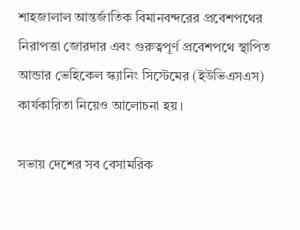শাহজালাল আন্তর্জাতিক বিমানবন্দরের প্রবেশপথের নিরাপত্তা জোরদার এবং গুরুত্বপূর্ণ প্রবেশপথে স্থাপিত আন্ডার ভেহিকেল স্ক্যানিং সিস্টেমের (ইউভিএসএস) কার্যকারিতা নিয়েও আলোচনা হয়।

সভায় দেশের সব বেসামরিক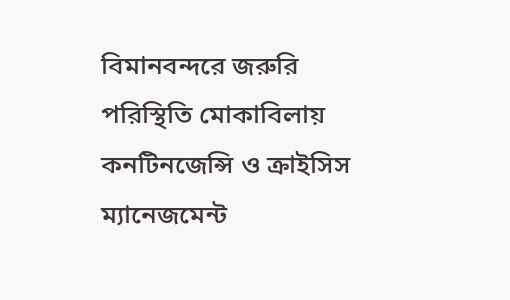বিমানবন্দরে জরুরি পরিস্থিতি মোকাবিলায় কনটিনজেন্সি ও ক্রাইসিস ম্যানেজমেন্ট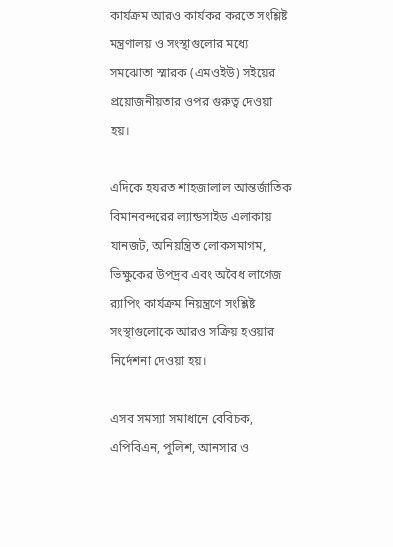কার্যক্রম আরও কার্যকর করতে সংশ্লিষ্ট মন্ত্রণালয় ও সংস্থাগুলোর মধ্যে সমঝোতা স্মারক (এমওইউ) সইয়ের প্রয়োজনীয়তার ওপর গুরুত্ব দেওয়া হয়।

এদিকে হযরত শাহজালাল আন্তর্জাতিক বিমানবন্দরের ল্যান্ডসাইড এলাকায় যানজট, অনিয়ন্ত্রিত লোকসমাগম, ভিক্ষুকের উপদ্রব এবং অবৈধ লাগেজ র‌্যাপিং কার্যক্রম নিয়ন্ত্রণে সংশ্লিষ্ট সংস্থাগুলোকে আরও সক্রিয় হওয়ার নির্দেশনা দেওয়া হয়।

এসব সমস্যা সমাধানে বেবিচক, এপিবিএন, পুলিশ, আনসার ও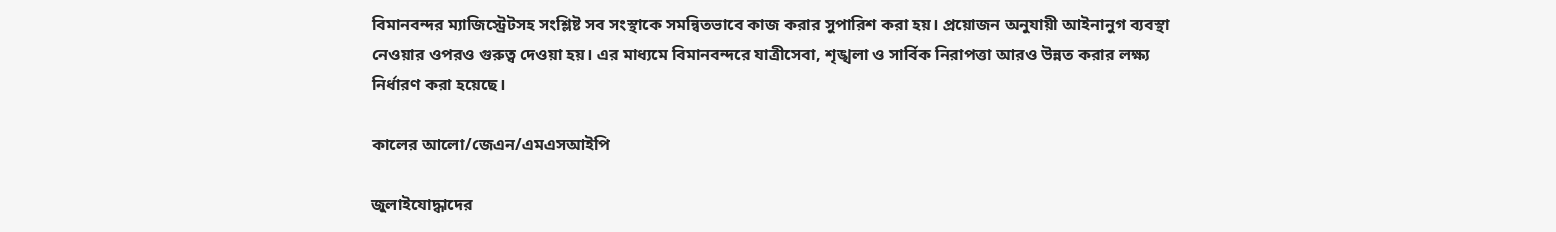বিমানবন্দর ম্যাজিস্ট্রেটসহ সংশ্লিষ্ট সব সংস্থাকে সমন্বিতভাবে কাজ করার সুপারিশ করা হয়। প্রয়োজন অনুযায়ী আইনানুগ ব্যবস্থা নেওয়ার ওপরও গুরুত্ব দেওয়া হয়। এর মাধ্যমে বিমানবন্দরে যাত্রীসেবা, শৃঙ্খলা ও সার্বিক নিরাপত্তা আরও উন্নত করার লক্ষ্য নির্ধারণ করা হয়েছে।

কালের আলো/জেএন/এমএসআইপি

জুলাইযোদ্ধাদের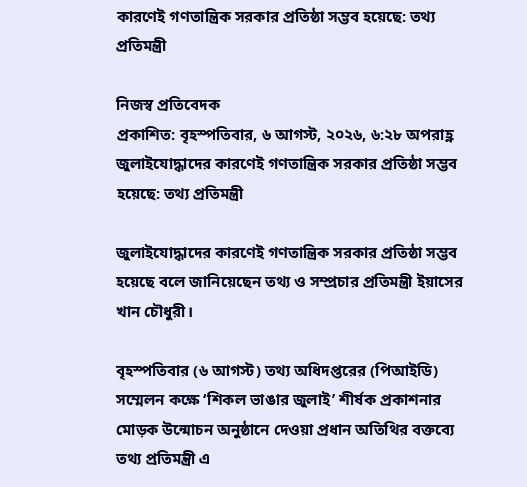কারণেই গণতান্ত্রিক সরকার প্রতিষ্ঠা সম্ভব হয়েছে: তথ্য প্রতিমন্ত্রী

নিজস্ব প্রতিবেদক
প্রকাশিত: বৃহস্পতিবার, ৬ আগস্ট, ২০২৬, ৬:২৮ অপরাহ্ণ
জুলাইযোদ্ধাদের কারণেই গণতান্ত্রিক সরকার প্রতিষ্ঠা সম্ভব হয়েছে: তথ্য প্রতিমন্ত্রী

জুলাইযোদ্ধাদের কারণেই গণতান্ত্রিক সরকার প্রতিষ্ঠা সম্ভব হয়েছে বলে জানিয়েছেন তথ্য ও সম্প্রচার প্রতিমন্ত্রী ইয়াসের খান চৌধুরী।

বৃহস্পতিবার (৬ আগস্ট) তথ্য অধিদপ্তরের (পিআইডি) সম্মেলন কক্ষে ‘শিকল ভাঙার জুলাই’ শীর্ষক প্রকাশনার মোড়ক উন্মোচন অনুষ্ঠানে দেওয়া প্রধান অতিথির বক্তব্যে তথ্য প্রতিমন্ত্রী এ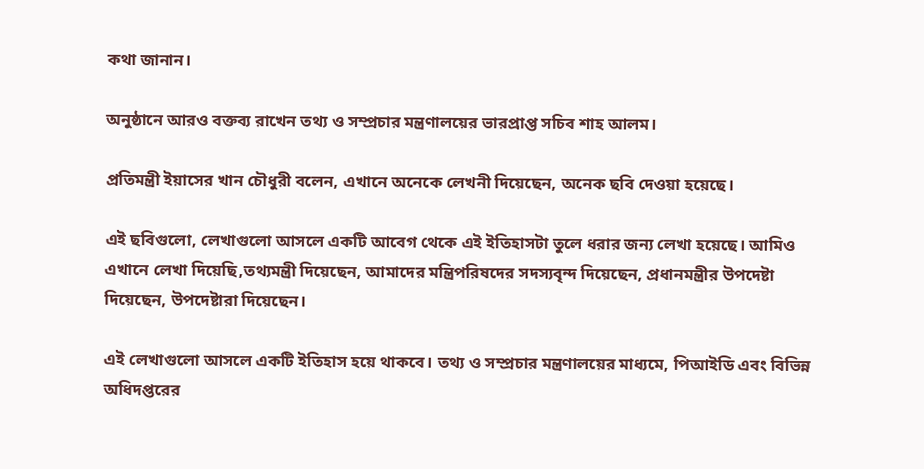কথা জানান।

অনুষ্ঠানে আরও বক্তব্য রাখেন তথ্য ও সম্প্রচার মন্ত্রণালয়ের ভারপ্রাপ্ত সচিব শাহ আলম।

প্রতিমন্ত্রী ইয়াসের খান চৌধুরী বলেন, এখানে অনেকে লেখনী দিয়েছেন, অনেক ছবি দেওয়া হয়েছে।

এই ছবিগুলো, লেখাগুলো আসলে একটি আবেগ থেকে এই ইতিহাসটা তুলে ধরার জন্য লেখা হয়েছে। আমিও এখানে লেখা দিয়েছি,তথ্যমন্ত্রী দিয়েছেন, আমাদের মন্ত্রিপরিষদের সদস্যবৃন্দ দিয়েছেন, প্রধানমন্ত্রীর উপদেষ্টা দিয়েছেন, উপদেষ্টারা দিয়েছেন।

এই লেখাগুলো আসলে একটি ইতিহাস হয়ে থাকবে। তথ্য ও সম্প্রচার মন্ত্রণালয়ের মাধ্যমে, পিআইডি এবং বিভিন্ন অধিদপ্তরের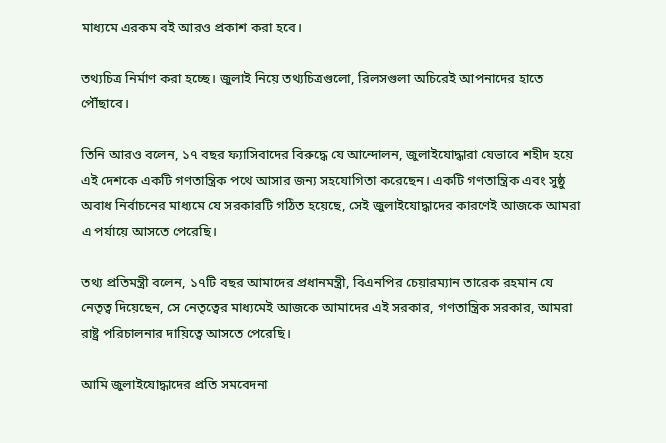মাধ্যমে এরকম বই আরও প্রকাশ করা হবে।

তথ্যচিত্র নির্মাণ করা হচ্ছে। জুলাই নিয়ে তথ্যচিত্রগুলো, রিলসগুলা অচিরেই আপনাদের হাতে পৌঁছাবে।

তিনি আরও বলেন, ১৭ বছর ফ্যাসিবাদের বিরুদ্ধে যে আন্দোলন, জুলাইযোদ্ধারা যেভাবে শহীদ হয়ে এই দেশকে একটি গণতান্ত্রিক পথে আসার জন্য সহযোগিতা করেছেন। একটি গণতান্ত্রিক এবং সুষ্ঠু অবাধ নির্বাচনের মাধ্যমে যে সরকারটি গঠিত হয়েছে, সেই জুলাইযোদ্ধাদের কারণেই আজকে আমরা এ পর্যায়ে আসতে পেরেছি।

তথ্য প্রতিমন্ত্রী বলেন, ১৭টি বছর আমাদের প্রধানমন্ত্রী, বিএনপির চেয়ারম্যান তারেক রহমান যে নেতৃত্ব দিয়েছেন, সে নেতৃত্বের মাধ্যমেই আজকে আমাদের এই সরকার, গণতান্ত্রিক সরকার, আমরা রাষ্ট্র পরিচালনার দায়িত্বে আসতে পেরেছি।

আমি জুলাইযোদ্ধাদের প্রতি সমবেদনা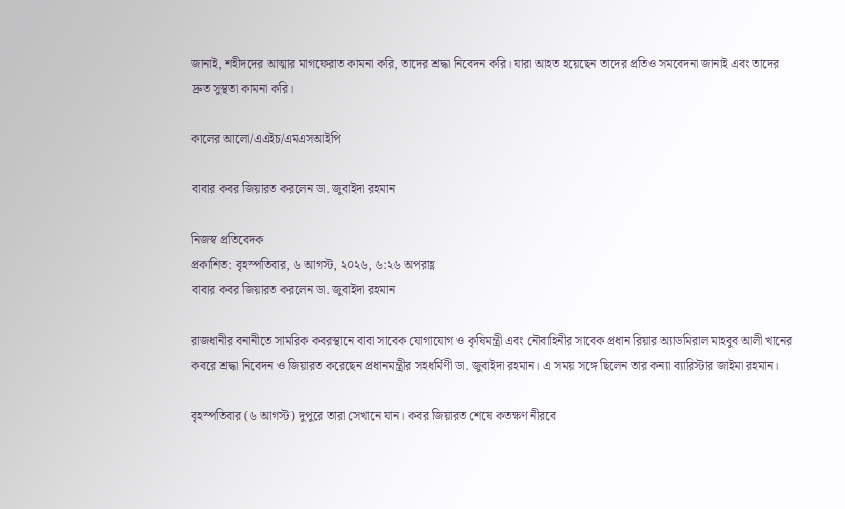জানাই, শহীদদের আত্মার মাগফেরাত কামনা করি, তাদের শ্রদ্ধা নিবেদন করি। যারা আহত হয়েছেন তাদের প্রতিও সমবেদনা জানাই এবং তাদের দ্রুত সুস্থতা কামনা করি।

কালের আলো/এএইচ/এমএসআইপি

বাবার কবর জিয়ারত করলেন ডা. জুবাইদা রহমান

নিজস্ব প্রতিবেদক
প্রকাশিত: বৃহস্পতিবার, ৬ আগস্ট, ২০২৬, ৬:২৬ অপরাহ্ণ
বাবার কবর জিয়ারত করলেন ডা. জুবাইদা রহমান

রাজধানীর বনানীতে সামরিক কবরস্থানে বাবা সাবেক যোগাযোগ ও কৃষিমন্ত্রী এবং নৌবাহিনীর সাবেক প্রধান রিয়ার অ্যাডমিরাল মাহবুব আলী খানের কবরে শ্রদ্ধা নিবেদন ও জিয়ারত করেছেন প্রধানমন্ত্রীর সহধর্মিণী ডা. জুবাইদা রহমান। এ সময় সঙ্গে ছিলেন তার কন্যা ব্যারিস্টার জাইমা রহমান।

বৃহস্পতিবার (৬ আগস্ট) দুপুরে তারা সেখানে যান। কবর জিয়ারত শেষে কতক্ষণ নীরবে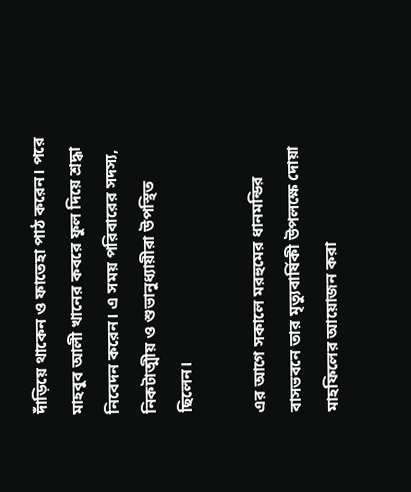দাঁড়িয়ে থাকেন ও ফাতেহা পাঠ করেন। পরে মাহবুব আলী খানের কবরে ফুল দিয়ে শ্রদ্ধা নিবেদন করেন। এ সময় পরিবারের সদস্য, নিকটাত্মীয় ও শুভানুধ্যায়ীরা উপস্থিত ছিলেন।

এর আগে সকালে মরহুমের ধানমন্ডির বাসভবনে তার মৃত্যুবার্ষিকী উপলক্ষে দোয়া মাহফিলের আয়োজন করা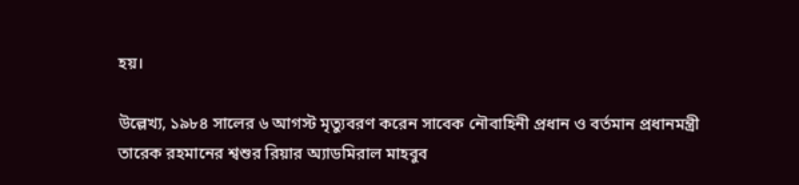হয়।

উল্লেখ্য, ১৯৮৪ সালের ৬ আগস্ট মৃত্যুবরণ করেন সাবেক নৌবাহিনী প্রধান ও বর্তমান প্রধানমন্ত্রী তারেক রহমানের শ্বশুর রিয়ার অ্যাডমিরাল মাহবুব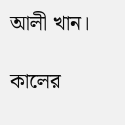আলী খান।

কালের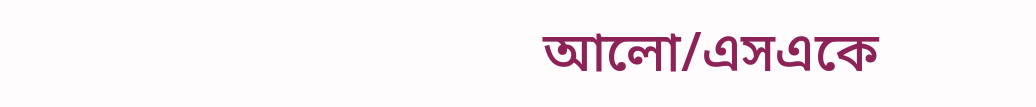আলো/এসএকে